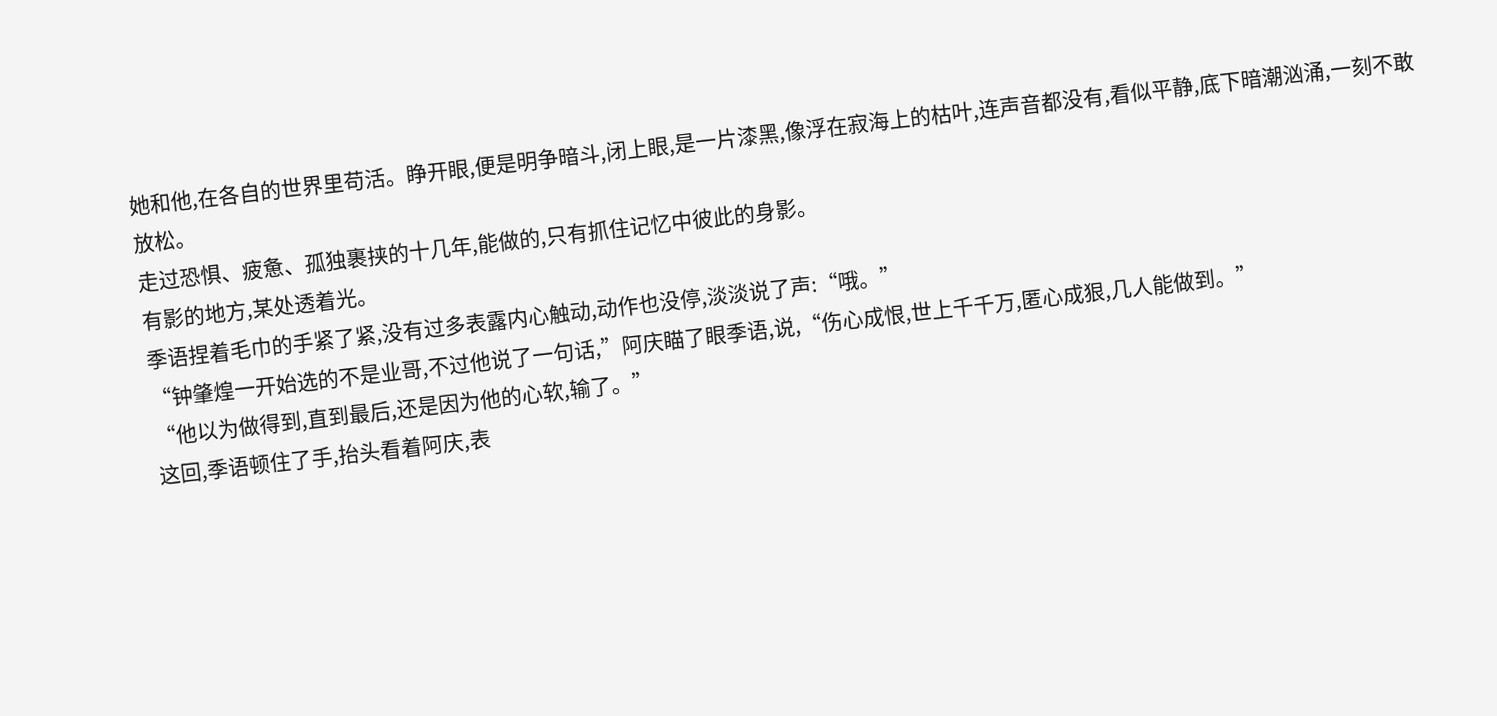她和他,在各自的世界里苟活。睁开眼,便是明争暗斗,闭上眼,是一片漆黑,像浮在寂海上的枯叶,连声音都没有,看似平静,底下暗潮汹涌,一刻不敢放松。
走过恐惧、疲惫、孤独裹挟的十几年,能做的,只有抓住记忆中彼此的身影。
有影的地方,某处透着光。
季语捏着毛巾的手紧了紧,没有过多表露内心触动,动作也没停,淡淡说了声:“哦。”
“钟肇煌一开始选的不是业哥,不过他说了一句话,”阿庆瞄了眼季语,说,“伤心成恨,世上千千万,匿心成狠,几人能做到。”
“他以为做得到,直到最后,还是因为他的心软,输了。”
这回,季语顿住了手,抬头看着阿庆,表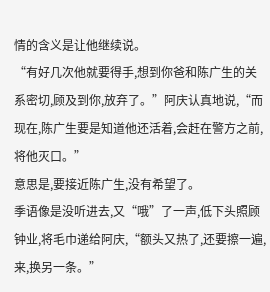情的含义是让他继续说。
“有好几次他就要得手,想到你爸和陈广生的关系密切,顾及到你,放弃了。”阿庆认真地说,“而现在,陈广生要是知道他还活着,会赶在警方之前,将他灭口。”
意思是,要接近陈广生,没有希望了。
季语像是没听进去,又“哦”了一声,低下头照顾钟业,将毛巾递给阿庆,“额头又热了,还要擦一遍,来,换另一条。”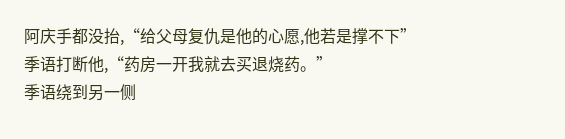阿庆手都没抬,“给父母复仇是他的心愿,他若是撑不下”
季语打断他,“药房一开我就去买退烧药。”
季语绕到另一侧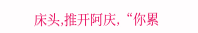床头,推开阿庆,“你累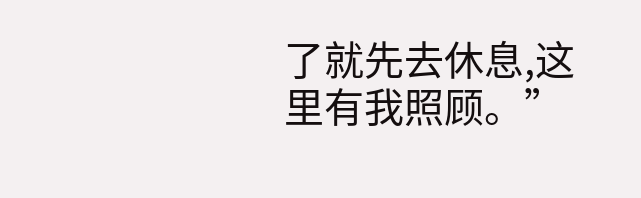了就先去休息,这里有我照顾。”